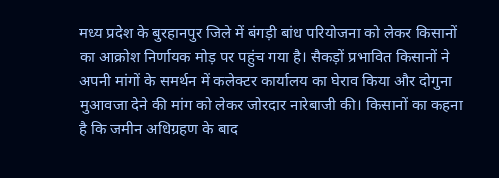मध्य प्रदेश के बुरहानपुर जिले में बंगड़ी बांध परियोजना को लेकर किसानों का आक्रोश निर्णायक मोड़ पर पहुंच गया है। सैकड़ों प्रभावित किसानों ने अपनी मांगों के समर्थन में कलेक्टर कार्यालय का घेराव किया और दोगुना मुआवजा देने की मांग को लेकर जोरदार नारेबाजी की। किसानों का कहना है कि जमीन अधिग्रहण के बाद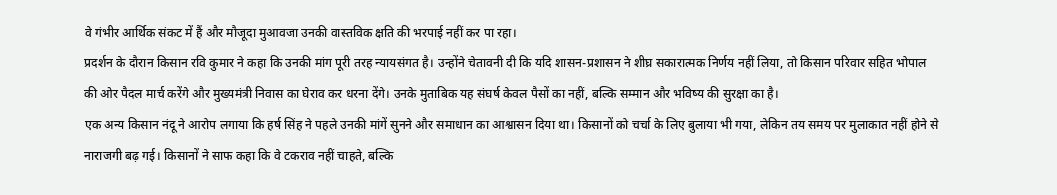वे गंभीर आर्थिक संकट में हैं और मौजूदा मुआवजा उनकी वास्तविक क्षति की भरपाई नहीं कर पा रहा।
प्रदर्शन के दौरान किसान रवि कुमार ने कहा कि उनकी मांग पूरी तरह न्यायसंगत है। उन्होंने चेतावनी दी कि यदि शासन-प्रशासन ने शीघ्र सकारात्मक निर्णय नहीं लिया, तो किसान परिवार सहित भोपाल की ओर पैदल मार्च करेंगे और मुख्यमंत्री निवास का घेराव कर धरना देंगे। उनके मुताबिक यह संघर्ष केवल पैसों का नहीं, बल्कि सम्मान और भविष्य की सुरक्षा का है।
एक अन्य किसान नंदू ने आरोप लगाया कि हर्ष सिंह ने पहले उनकी मांगें सुनने और समाधान का आश्वासन दिया था। किसानों को चर्चा के लिए बुलाया भी गया, लेकिन तय समय पर मुलाकात नहीं होने से नाराजगी बढ़ गई। किसानों ने साफ कहा कि वे टकराव नहीं चाहते, बल्कि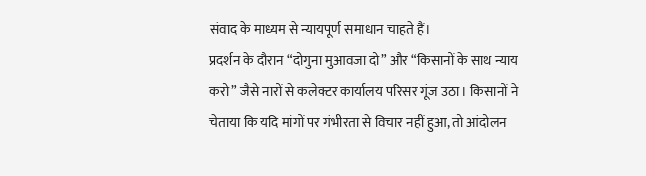संवाद के माध्यम से न्यायपूर्ण समाधान चाहते हैं।
प्रदर्शन के दौरान “दोगुना मुआवजा दो” और “किसानों के साथ न्याय करो” जैसे नारों से कलेक्टर कार्यालय परिसर गूंज उठा। किसानों ने चेताया कि यदि मांगों पर गंभीरता से विचार नहीं हुआ, तो आंदोलन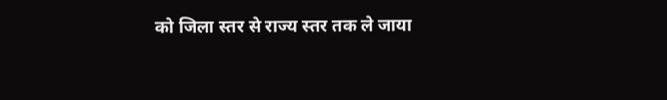को जिला स्तर से राज्य स्तर तक ले जाया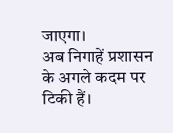जाएगा।
अब निगाहें प्रशासन के अगले कदम पर टिकी हैं।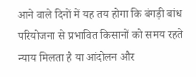आने वाले दिनों में यह तय होगा कि बंगड़ी बांध परियोजना से प्रभावित किसानों को समय रहते न्याय मिलता है या आंदोलन और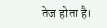तेज होता है।